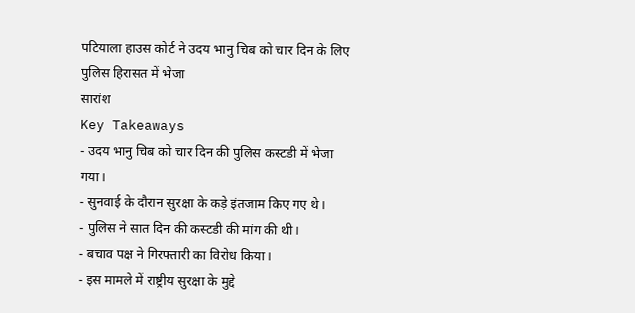पटियाला हाउस कोर्ट ने उदय भानु चिब को चार दिन के लिए पुलिस हिरासत में भेजा
सारांश
Key Takeaways
- उदय भानु चिब को चार दिन की पुलिस कस्टडी में भेजा गया।
- सुनवाई के दौरान सुरक्षा के कड़े इंतजाम किए गए थे।
- पुलिस ने सात दिन की कस्टडी की मांग की थी।
- बचाव पक्ष ने गिरफ्तारी का विरोध किया।
- इस मामले में राष्ट्रीय सुरक्षा के मुद्दे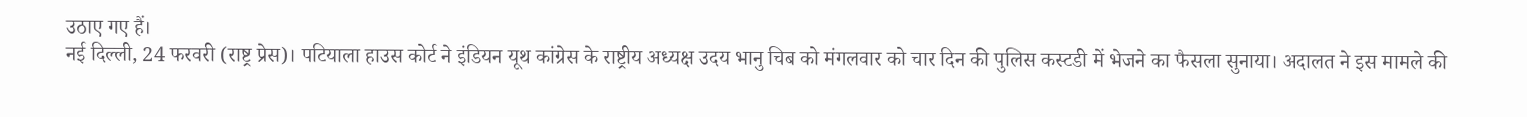उठाए गए हैं।
नई दिल्ली, 24 फरवरी (राष्ट्र प्रेस)। पटियाला हाउस कोर्ट ने इंडियन यूथ कांग्रेस के राष्ट्रीय अध्यक्ष उदय भानु चिब को मंगलवार को चार दिन की पुलिस कस्टडी में भेजने का फैसला सुनाया। अदालत ने इस मामले की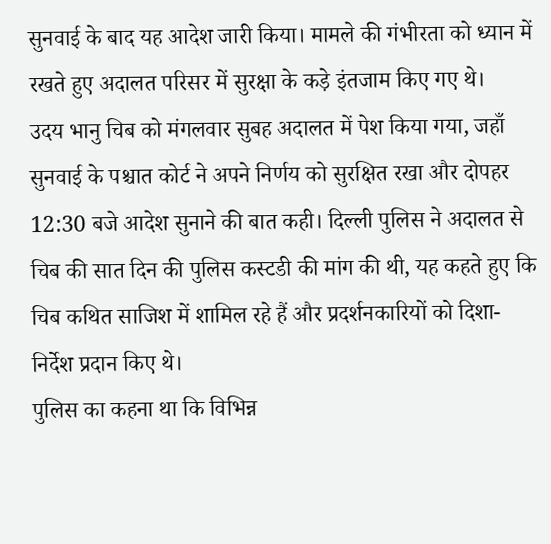सुनवाई के बाद यह आदेश जारी किया। मामले की गंभीरता को ध्यान में रखते हुए अदालत परिसर में सुरक्षा के कड़े इंतजाम किए गए थे।
उदय भानु चिब को मंगलवार सुबह अदालत में पेश किया गया, जहाँ सुनवाई के पश्चात कोर्ट ने अपने निर्णय को सुरक्षित रखा और दोपहर 12:30 बजे आदेश सुनाने की बात कही। दिल्ली पुलिस ने अदालत से चिब की सात दिन की पुलिस कस्टडी की मांग की थी, यह कहते हुए कि चिब कथित साजिश में शामिल रहे हैं और प्रदर्शनकारियों को दिशा-निर्देश प्रदान किए थे।
पुलिस का कहना था कि विभिन्न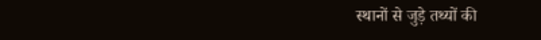स्थानों से जुड़े तथ्यों की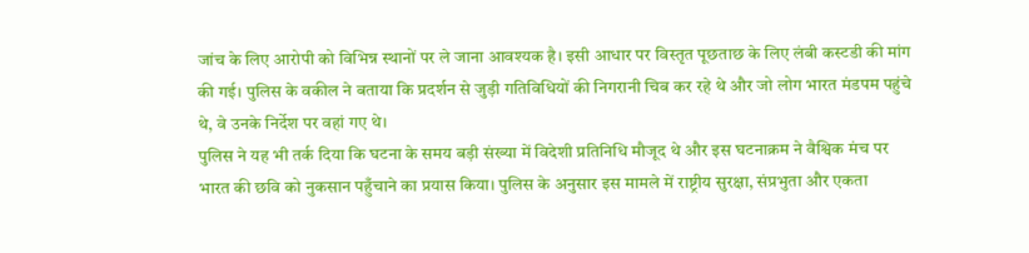जांच के लिए आरोपी को विभिन्न स्थानों पर ले जाना आवश्यक है। इसी आधार पर विस्तृत पूछताछ के लिए लंबी कस्टडी की मांग की गई। पुलिस के वकील ने बताया कि प्रदर्शन से जुड़ी गतिविधियों की निगरानी चिब कर रहे थे और जो लोग भारत मंडपम पहुंचे थे, वे उनके निर्देश पर वहां गए थे।
पुलिस ने यह भी तर्क दिया कि घटना के समय बड़ी संख्या में विदेशी प्रतिनिधि मौजूद थे और इस घटनाक्रम ने वैश्विक मंच पर भारत की छवि को नुकसान पहुँचाने का प्रयास किया। पुलिस के अनुसार इस मामले में राष्ट्रीय सुरक्षा, संप्रभुता और एकता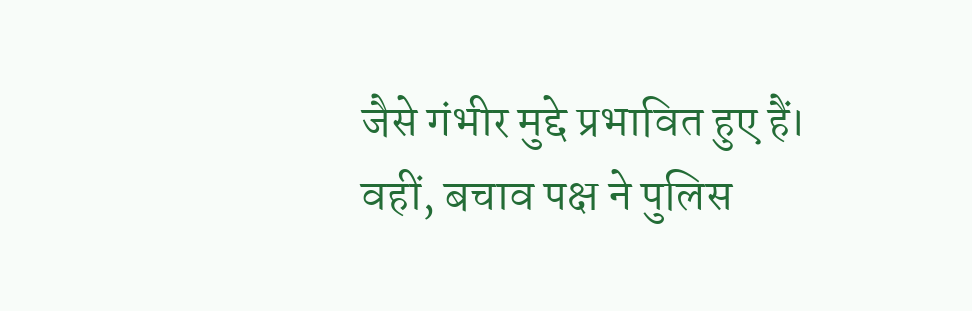जैसे गंभीर मुद्दे प्रभावित हुए हैं।
वहीं, बचाव पक्ष ने पुलिस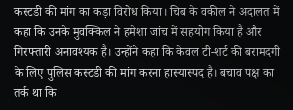कस्टडी की मांग का कड़ा विरोध किया। चिब के वकील ने अदालत में कहा कि उनके मुवक्किल ने हमेशा जांच में सहयोग किया है और गिरफ्तारी अनावश्यक है। उन्होंने कहा कि केवल टी-शर्ट की बरामदगी के लिए पुलिस कस्टडी की मांग करना हास्यास्पद है। बचाव पक्ष का तर्क था कि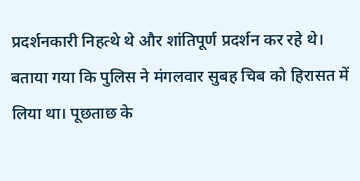प्रदर्शनकारी निहत्थे थे और शांतिपूर्ण प्रदर्शन कर रहे थे।
बताया गया कि पुलिस ने मंगलवार सुबह चिब को हिरासत में लिया था। पूछताछ के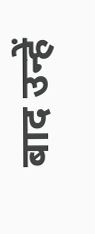बाद उन्हें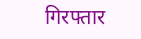गिरफ्तार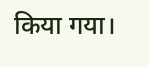किया गया।